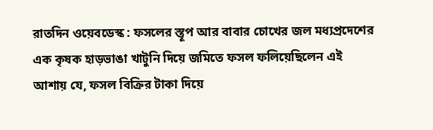রাতদিন ওয়েবডেস্ক : ফসলের স্তূপ আর বাবার চোখের জল মধ্যপ্রদেশের এক কৃষক হাড়ভাঙা খাটুনি দিয়ে জমিতে ফসল ফলিয়েছিলেন এই আশায় যে, ফসল বিক্রির টাকা দিয়ে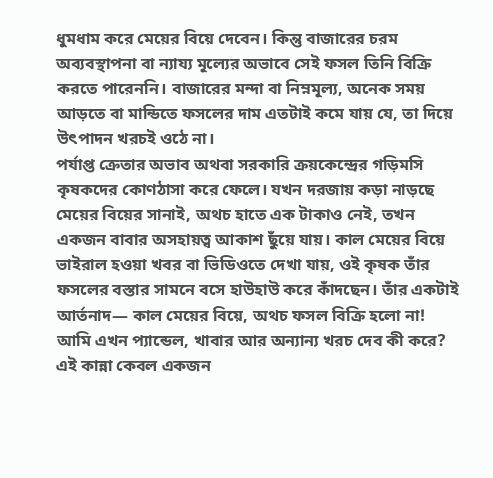ধুমধাম করে মেয়ের বিয়ে দেবেন। কিন্তু বাজারের চরম অব্যবস্থাপনা বা ন্যায্য মূল্যের অভাবে সেই ফসল তিনি বিক্রি করতে পারেননি। বাজারের মন্দা বা নিম্নমূল্য, অনেক সময় আড়তে বা মান্ডিতে ফসলের দাম এতটাই কমে যায় যে, তা দিয়ে উৎপাদন খরচই ওঠে না।
পর্যাপ্ত ক্রেতার অভাব অথবা সরকারি ক্রয়কেন্দ্রের গড়িমসি কৃষকদের কোণঠাসা করে ফেলে। যখন দরজায় কড়া নাড়ছে মেয়ের বিয়ের সানাই, অথচ হাতে এক টাকাও নেই, তখন একজন বাবার অসহায়ত্ব আকাশ ছুঁয়ে যায়। কাল মেয়ের বিয়ে ভাইরাল হওয়া খবর বা ভিডিওতে দেখা যায়, ওই কৃষক তাঁর ফসলের বস্তার সামনে বসে হাউহাউ করে কাঁদছেন। তাঁর একটাই আর্তনাদ— কাল মেয়ের বিয়ে, অথচ ফসল বিক্রি হলো না! আমি এখন প্যান্ডেল, খাবার আর অন্যান্য খরচ দেব কী করে? এই কান্না কেবল একজন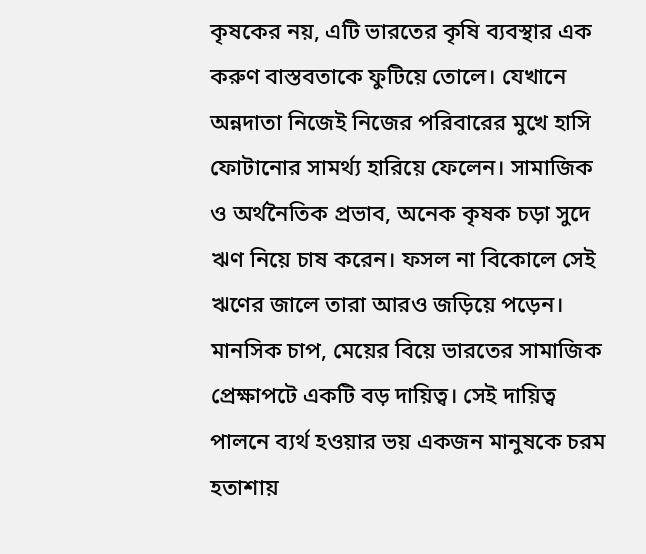কৃষকের নয়, এটি ভারতের কৃষি ব্যবস্থার এক করুণ বাস্তবতাকে ফুটিয়ে তোলে। যেখানে অন্নদাতা নিজেই নিজের পরিবারের মুখে হাসি ফোটানোর সামর্থ্য হারিয়ে ফেলেন। সামাজিক ও অর্থনৈতিক প্রভাব, অনেক কৃষক চড়া সুদে ঋণ নিয়ে চাষ করেন। ফসল না বিকোলে সেই ঋণের জালে তারা আরও জড়িয়ে পড়েন। মানসিক চাপ, মেয়ের বিয়ে ভারতের সামাজিক প্রেক্ষাপটে একটি বড় দায়িত্ব। সেই দায়িত্ব পালনে ব্যর্থ হওয়ার ভয় একজন মানুষকে চরম হতাশায়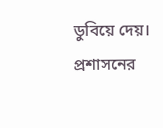ডুবিয়ে দেয়। প্রশাসনের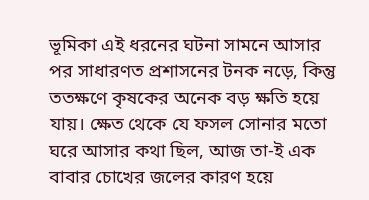ভূমিকা এই ধরনের ঘটনা সামনে আসার পর সাধারণত প্রশাসনের টনক নড়ে, কিন্তু ততক্ষণে কৃষকের অনেক বড় ক্ষতি হয়ে যায়। ক্ষেত থেকে যে ফসল সোনার মতো ঘরে আসার কথা ছিল, আজ তা-ই এক বাবার চোখের জলের কারণ হয়ে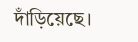দাঁড়িয়েছে।